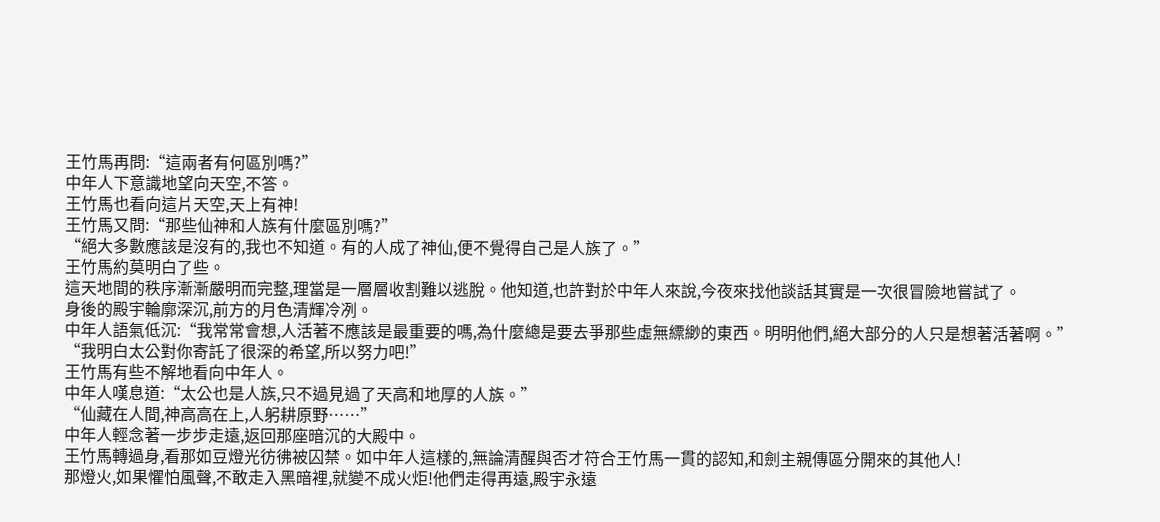王竹馬再問:“這兩者有何區別嗎?”
中年人下意識地望向天空,不答。
王竹馬也看向這片天空,天上有神!
王竹馬又問:“那些仙神和人族有什麼區別嗎?”
“絕大多數應該是沒有的,我也不知道。有的人成了神仙,便不覺得自己是人族了。”
王竹馬約莫明白了些。
這天地間的秩序漸漸嚴明而完整,理當是一層層收割難以逃脫。他知道,也許對於中年人來說,今夜來找他談話其實是一次很冒險地嘗試了。
身後的殿宇輪廓深沉,前方的月色清輝冷冽。
中年人語氣低沉:“我常常會想,人活著不應該是最重要的嗎,為什麼總是要去爭那些虛無縹緲的東西。明明他們,絕大部分的人只是想著活著啊。”
“我明白太公對你寄託了很深的希望,所以努力吧!”
王竹馬有些不解地看向中年人。
中年人嘆息道:“太公也是人族,只不過見過了天高和地厚的人族。”
“仙藏在人間,神高高在上,人躬耕原野……”
中年人輕念著一步步走遠,返回那座暗沉的大殿中。
王竹馬轉過身,看那如豆燈光彷彿被囚禁。如中年人這樣的,無論清醒與否才符合王竹馬一貫的認知,和劍主親傳區分開來的其他人!
那燈火,如果懼怕風聲,不敢走入黑暗裡,就變不成火炬!他們走得再遠,殿宇永遠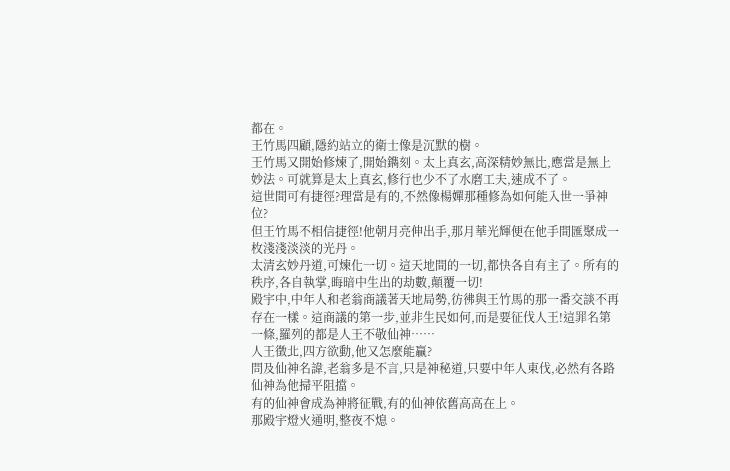都在。
王竹馬四顧,隱約站立的衛士像是沉默的樹。
王竹馬又開始修煉了,開始鐫刻。太上真玄,高深精妙無比,應當是無上妙法。可就算是太上真玄,修行也少不了水磨工夫,速成不了。
這世間可有捷徑?理當是有的,不然像楊嬋那種修為如何能入世一爭神位?
但王竹馬不相信捷徑!他朝月亮伸出手,那月華光輝便在他手間匯聚成一枚淺淺淡淡的光丹。
太清玄妙丹道,可煉化一切。這天地間的一切,都快各自有主了。所有的秩序,各自執掌,晦暗中生出的劫數,顛覆一切!
殿宇中,中年人和老翁商議著天地局勢,彷彿與王竹馬的那一番交談不再存在一樣。這商議的第一步,並非生民如何,而是要征伐人王!這罪名第一條,羅列的都是人王不敬仙神……
人王徵北,四方欲動,他又怎麼能贏?
問及仙神名諱,老翁多是不言,只是神秘道,只要中年人東伐,必然有各路仙神為他掃平阻擋。
有的仙神會成為神將征戰,有的仙神依舊高高在上。
那殿宇燈火通明,整夜不熄。